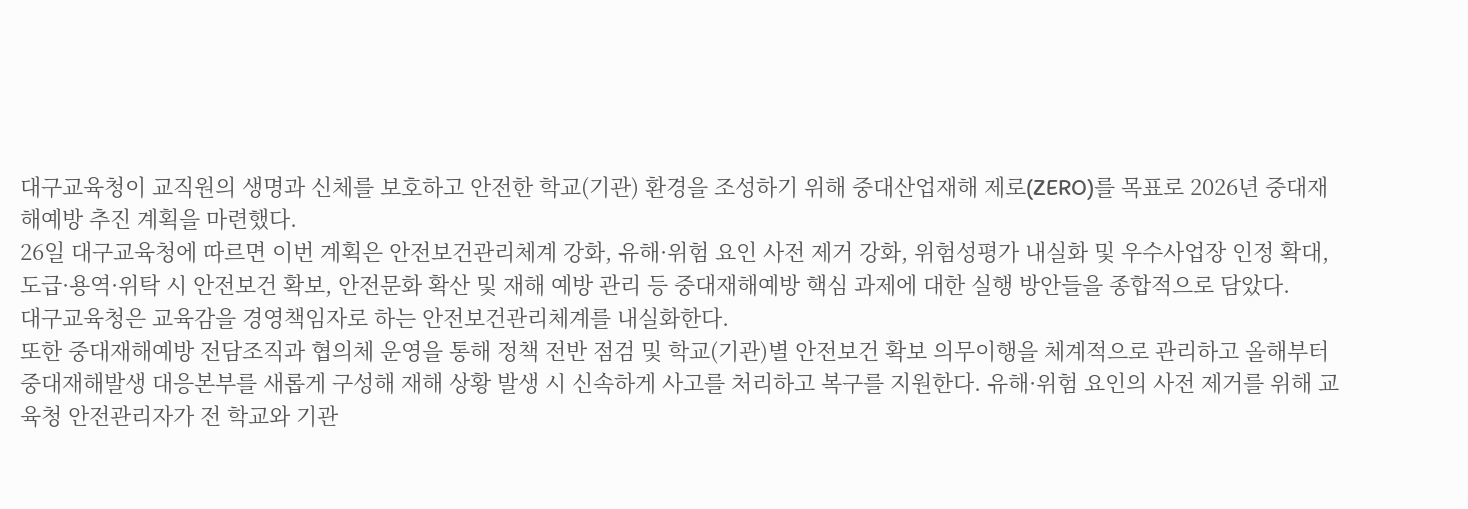대구교육청이 교직원의 생명과 신체를 보호하고 안전한 학교(기관) 환경을 조성하기 위해 중대산업재해 제로(ZERO)를 목표로 2026년 중대재해예방 추진 계획을 마련했다.
26일 대구교육청에 따르면 이번 계획은 안전보건관리체계 강화, 유해·위험 요인 사전 제거 강화, 위험성평가 내실화 및 우수사업장 인정 확대, 도급·용역·위탁 시 안전보건 확보, 안전문화 확산 및 재해 예방 관리 등 중대재해예방 핵심 과제에 대한 실행 방안들을 종합적으로 담았다.
대구교육청은 교육감을 경영책임자로 하는 안전보건관리체계를 내실화한다.
또한 중대재해예방 전담조직과 협의체 운영을 통해 정책 전반 점검 및 학교(기관)별 안전보건 확보 의무이행을 체계적으로 관리하고 올해부터 중대재해발생 대응본부를 새롭게 구성해 재해 상황 발생 시 신속하게 사고를 처리하고 복구를 지원한다. 유해·위험 요인의 사전 제거를 위해 교육청 안전관리자가 전 학교와 기관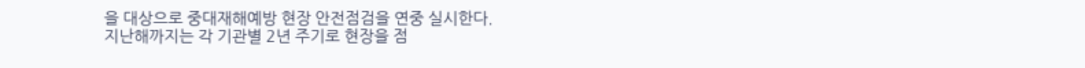을 대상으로 중대재해예방 현장 안전점검을 연중 실시한다.
지난해까지는 각 기관별 2년 주기로 현장을 점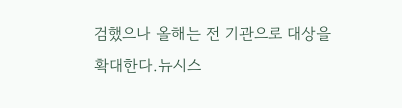검했으나 올해는 전 기관으로 대상을 확대한다.뉴시스